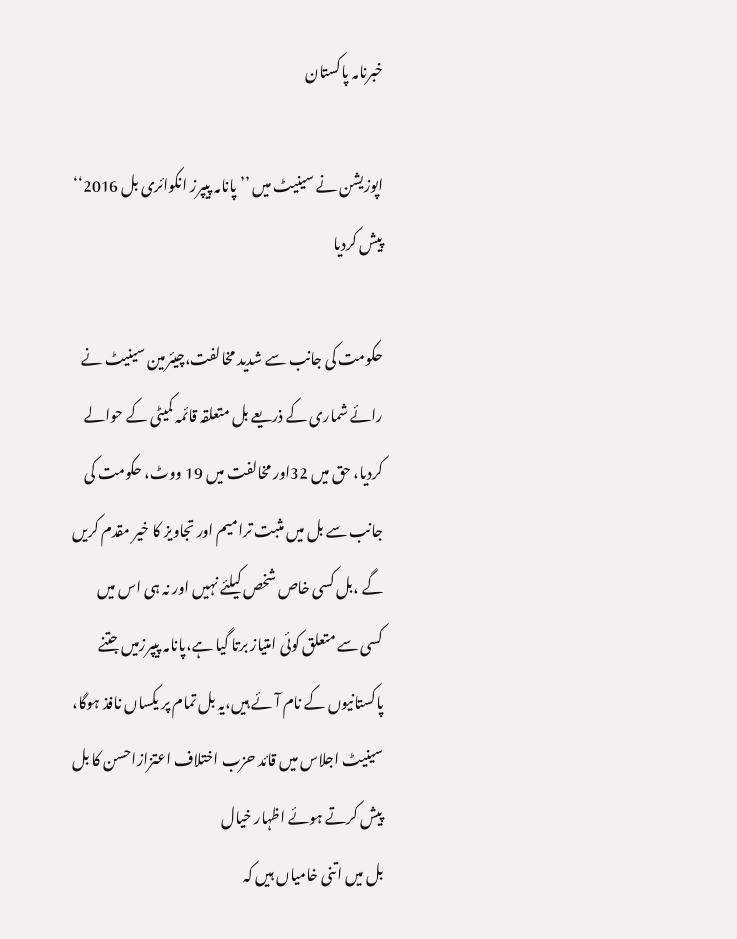خبرنامہ پاکستان

اپوزیشن نے سینیٹ میں ’’ پانامہ پیپرز انکوائری بل 2016‘‘ پیش کردیا

حکومت کی جانب سے شدید مخالفت،چیئرمین سینیٹ نے رائے شماری کے ذریعے بل متعلقہ قائمہ کمیٹی کے حوالے کردیا، حق میں 32اور مخالفت میں 19 ووٹ، حکومت کی جانب سے بل میں مثبت ترامیم اور تجاویز کا خیر مقدم کریں گے ،بل کسی خاص شخص کیلئے نہیں اور نہ ہی اس میں کسی سے متعلق کوئی امتیاز برتا گیا ہے،پانامہ پیپرزمیں جتنے پاکستانیوں کے نام آئے ہیں،یہ بل تمام پر یکساں نافذ ہوگا، سینیٹ اجلاس میں قائد حزب اختلاف اعتزازاحسن کا بل پیش کرتے ہوئے اظہار خیال
بل میں اتنی خامیاں ہیں کہ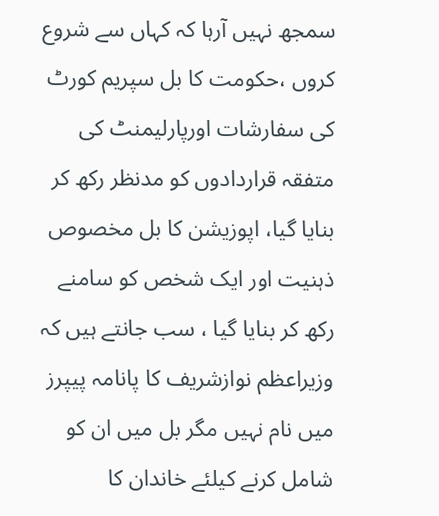سمجھ نہیں آرہا کہ کہاں سے شروع کروں ،حکومت کا بل سپریم کورٹ کی سفارشات اورپارلیمنٹ کی متفقہ قراردادوں کو مدنظر رکھ کر بنایا گیا، اپوزیشن کا بل مخصوص ذہنیت اور ایک شخص کو سامنے رکھ کر بنایا گیا ، سب جانتے ہیں کہ وزیراعظم نوازشریف کا پانامہ پیپرز میں نام نہیں مگر بل میں ان کو شامل کرنے کیلئے خاندان کا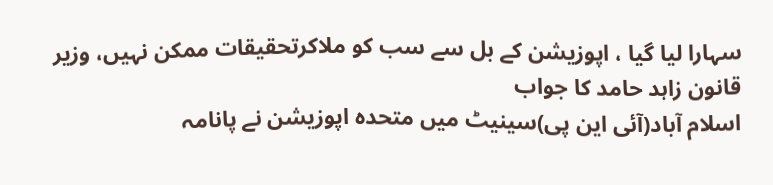سہارا لیا گیا ، اپوزیشن کے بل سے سب کو ملاکرتحقیقات ممکن نہیں، وزیر قانون زاہد حامد کا جواب
اسلام آباد(آئی این پی)سینیٹ میں متحدہ اپوزیشن نے پانامہ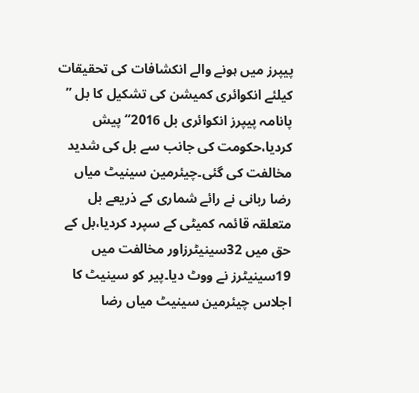پیپرز میں ہونے والے انکشافات کی تحقیقات کیلئے انکوائری کمیشن کی تشکیل کا بل ’’ پانامہ پیپرز انکوائری بل 2016‘‘ پیش کردیا،حکومت کی جانب سے بل کی شدید مخالفت کی گئی۔چیئرمین سینیٹ میاں رضا ربانی نے رائے شماری کے ذریعے بل متعلقہ قائمہ کمیٹی کے سپرد کردیا،بل کے حق میں 32سینیٹرزاور مخالفت میں 19سینیٹرز نے ووٹ دیا۔پیر کو سینیٹ کا اجلاس چیئرمین سینیٹ میاں رضا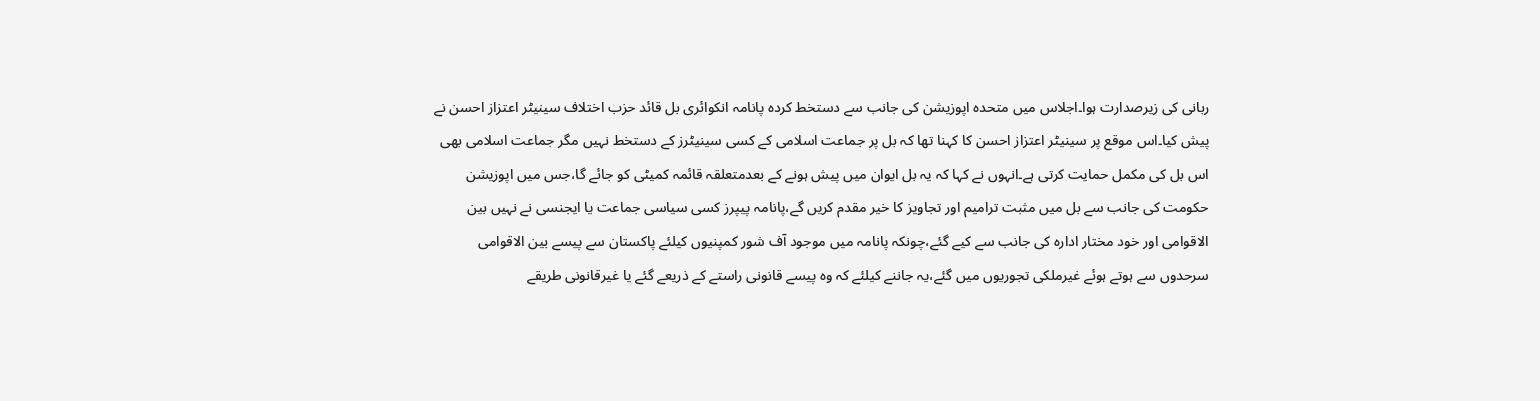ربانی کی زیرصدارت ہوا۔اجلاس میں متحدہ اپوزیشن کی جانب سے دستخط کردہ پانامہ انکوائری بل قائد حزب اختلاف سینیٹر اعتزاز احسن نے پیش کیا۔اس موقع پر سینیٹر اعتزاز احسن کا کہنا تھا کہ بل پر جماعت اسلامی کے کسی سینیٹرز کے دستخط نہیں مگر جماعت اسلامی بھی اس بل کی مکمل حمایت کرتی ہے۔انہوں نے کہا کہ یہ بل ایوان میں پیش ہونے کے بعدمتعلقہ قائمہ کمیٹی کو جائے گا،جس میں اپوزیشن حکومت کی جانب سے بل میں مثبت ترامیم اور تجاویز کا خیر مقدم کریں گے،پانامہ پیپرز کسی سیاسی جماعت یا ایجنسی نے نہیں بین الاقوامی اور خود مختار ادارہ کی جانب سے کیے گئے،چونکہ پانامہ میں موجود آف شور کمپنیوں کیلئے پاکستان سے پیسے بین الاقوامی سرحدوں سے ہوتے ہوئے غیرملکی تجوریوں میں گئے،یہ جاننے کیلئے کہ وہ پیسے قانونی راستے کے ذریعے گئے یا غیرقانونی طریقے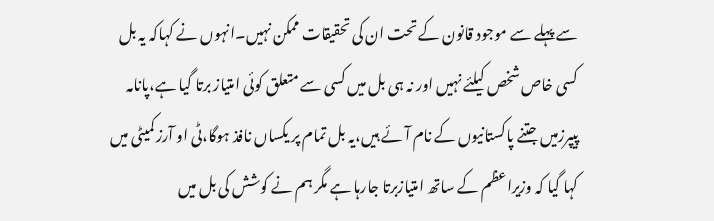سے پہلے سے موجود قانون کے تحت ان کی تحقیقات ممکن نہیں۔انہوں نے کہاکہ یہ بل کسی خاص شخص کیلئے نہیں اور نہ ہی بل میں کسی سے متعلق کوئی امتیاز برتا گیا ہے،پانامہ پیپرزمیں جتنے پاکستانیوں کے نام آئے ہیں،یہ بل تمام پر یکساں نافذ ہوگا،ٹی او آرز کمیٹی میں کہا گیا کہ وزیراعظم کے ساتھ امتیازبرتا جارہا ہے مگر ہم نے کوشش کی بل میں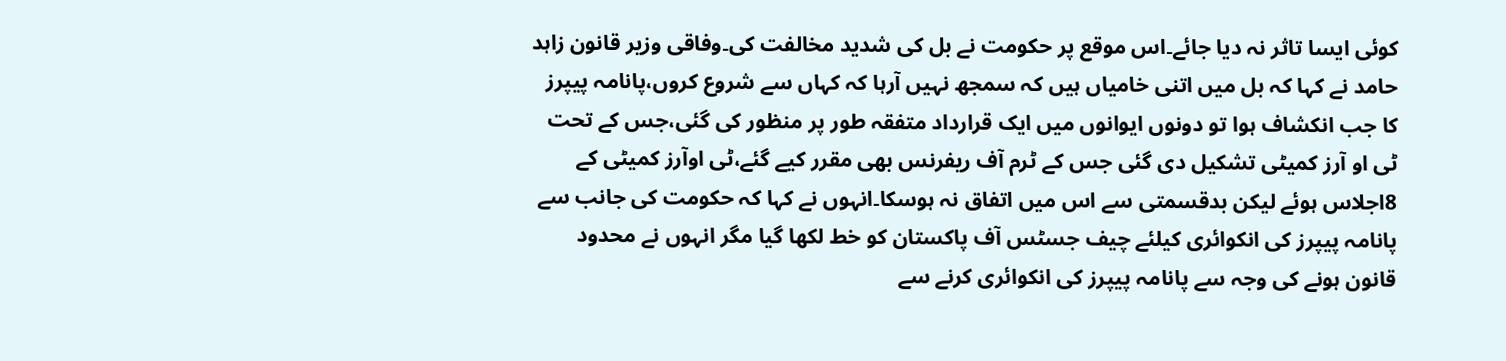کوئی ایسا تاثر نہ دیا جائے۔اس موقع پر حکومت نے بل کی شدید مخالفت کی۔وفاقی وزیر قانون زاہد حامد نے کہا کہ بل میں اتنی خامیاں ہیں کہ سمجھ نہیں آرہا کہ کہاں سے شروع کروں،پانامہ پیپرز کا جب انکشاف ہوا تو دونوں ایوانوں میں ایک قرارداد متفقہ طور پر منظور کی گئی،جس کے تحت ٹی او آرز کمیٹی تشکیل دی گئی جس کے ٹرم آف ریفرنس بھی مقرر کیے گئے،ٹی اوآرز کمیٹی کے 8اجلاس ہوئے لیکن بدقسمتی سے اس میں اتفاق نہ ہوسکا۔انہوں نے کہا کہ حکومت کی جانب سے پانامہ پیپرز کی انکوائری کیلئے چیف جسٹس آف پاکستان کو خط لکھا گیا مگر انہوں نے محدود قانون ہونے کی وجہ سے پانامہ پیپرز کی انکوائری کرنے سے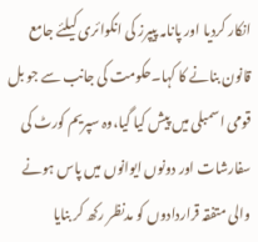انکار کردیا اور پانامہ پیپرز کی انکوائری کیلئے جامع قانون بنانے کا کہا۔حکومت کی جانب سے جو بل قومی اسمبلی میں پیش کیا گیا،وہ سپریم کورٹ کی سفارشات اور دونوں ایوانوں میں پاس ہونے والی متفقہ قراردادوں کو مدنظر رکھ کر بنایا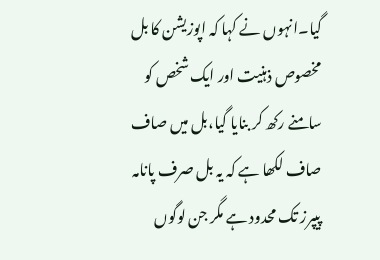گیا۔انہوں نے کہا کہ اپوزیشن کا بل مخصوص ذہنیت اور ایک شخص کو سامنے رکھ کر بنایا گیا،بل میں صاف صاف لکھا ہے کہ یہ بل صرف پانامہ پیپرز تک محدود ہے مگر جن لوگوں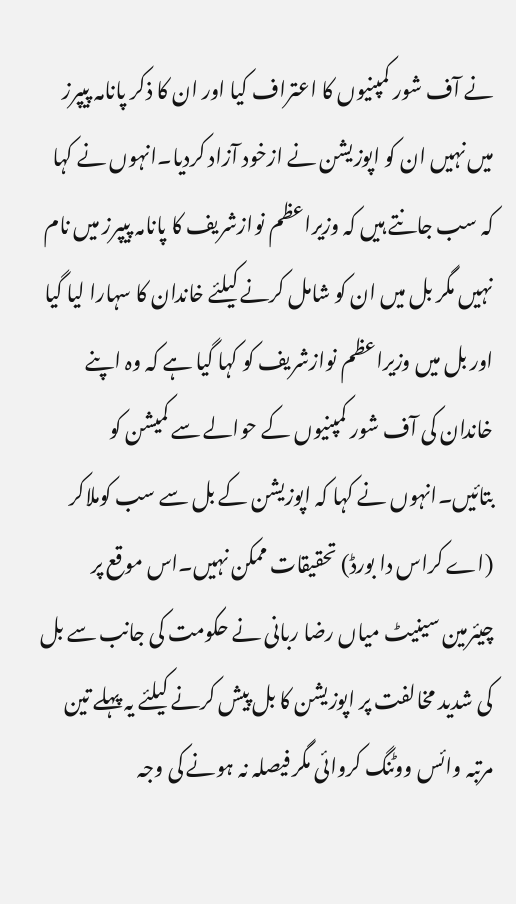نے آف شور کمپنیوں کا اعتراف کیا اور ان کا ذکر پانامہ پیپرز میں نہیں ان کو اپوزیشن نے ازخود آزاد کردیا۔انہوں نے کہا کہ سب جانتے ہیں کہ وزیراعظم نوازشریف کا پانامہ پیپرز میں نام نہیں مگر بل میں ان کو شامل کرنے کیلئے خاندان کا سہارا لیا گیا اور بل میں وزیراعظم نوازشریف کو کہا گیا ہے کہ وہ اپنے خاندان کی آف شور کمپنیوں کے حوالے سے کمیشن کو بتائیں۔انہوں نے کہا کہ اپوزیشن کے بل سے سب کوملاکر (اے کراس دا بورڈ) تحقیقات ممکن نہیں۔اس موقع پر چیئرمین سینیٹ میاں رضا ربانی نے حکومت کی جانب سے بل کی شدید مخالفت پر اپوزیشن کا بل پیش کرنے کیلئے یہ پہلے تین مرتبہ وائس ووٹنگ کروائی مگر فیصلہ نہ ہونے کی وجہ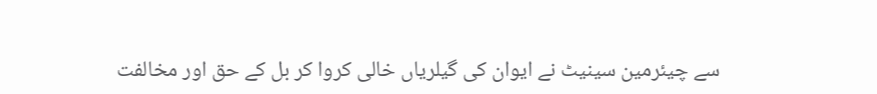سے چیئرمین سینیٹ نے ایوان کی گیلریاں خالی کروا کر بل کے حق اور مخالفت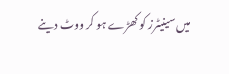میں سینیٹرز کو کھڑے ہو کر ووٹ دینے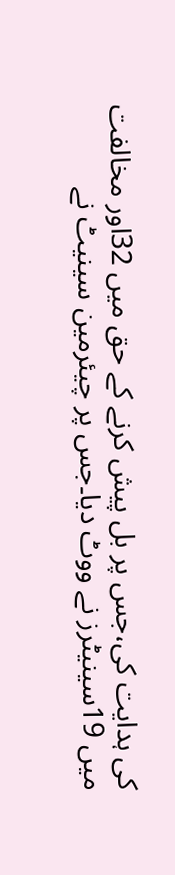کی ہدایت کی،جس پر بل پیش کرنے کے حق میں 32اور مخالفت میں 19سینیٹرز نے ووٹ دیا۔جس پر چیئرمین سینیٹ نے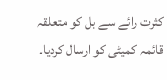کثرت رائے سے بل کو متعلقہ قائمہ کمیٹی کو ارسال کردیا۔